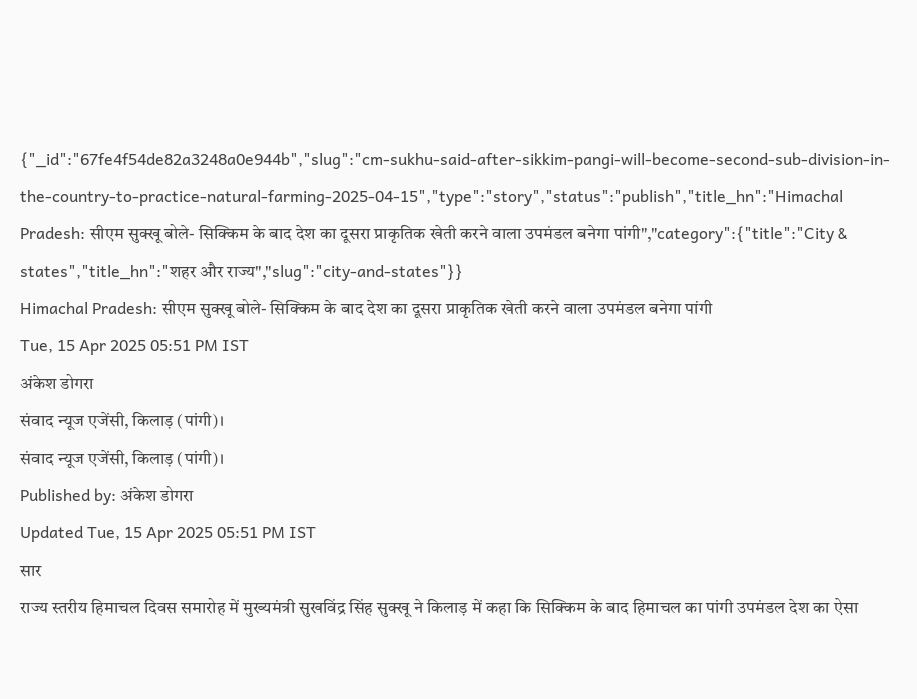{"_id":"67fe4f54de82a3248a0e944b","slug":"cm-sukhu-said-after-sikkim-pangi-will-become-second-sub-division-in-the-country-to-practice-natural-farming-2025-04-15","type":"story","status":"publish","title_hn":"Himachal Pradesh: सीएम सुक्खू बोले- सिक्किम के बाद देश का दूसरा प्राकृतिक खेती करने वाला उपमंडल बनेगा पांगी","category":{"title":"City & states","title_hn":"शहर और राज्य","slug":"city-and-states"}}
Himachal Pradesh: सीएम सुक्खू बोले- सिक्किम के बाद देश का दूसरा प्राकृतिक खेती करने वाला उपमंडल बनेगा पांगी
Tue, 15 Apr 2025 05:51 PM IST
अंकेश डोगरा
संवाद न्यूज एजेंसी, किलाड़ (पांगी)।
संवाद न्यूज एजेंसी, किलाड़ (पांगी)।
Published by: अंकेश डोगरा
Updated Tue, 15 Apr 2025 05:51 PM IST
सार
राज्य स्तरीय हिमाचल दिवस समारोह में मुख्यमंत्री सुखविंद्र सिंह सुक्खू ने किलाड़ में कहा कि सिक्किम के बाद हिमाचल का पांगी उपमंडल देश का ऐसा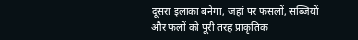दूसरा इलाका बनेगा, जहां पर फसलों, सब्जियों और फलों को पूरी तरह प्राकृतिक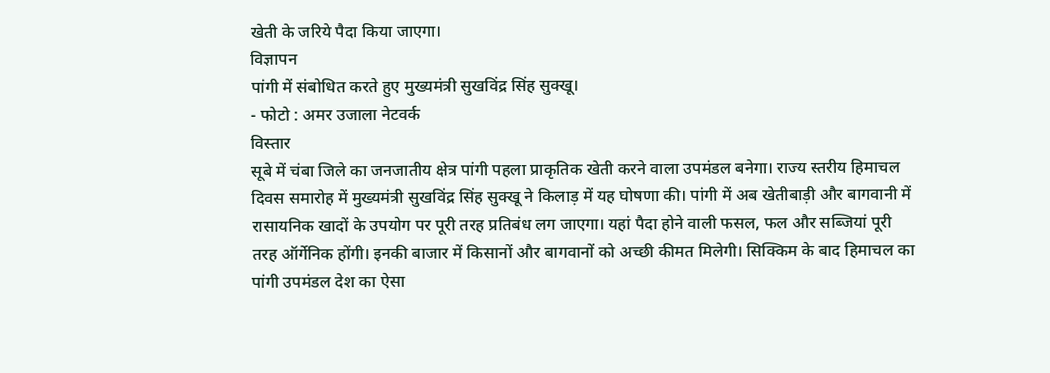खेती के जरिये पैदा किया जाएगा।
विज्ञापन
पांगी में संबोधित करते हुए मुख्यमंत्री सुखविंद्र सिंह सुक्खू।
- फोटो : अमर उजाला नेटवर्क
विस्तार
सूबे में चंबा जिले का जनजातीय क्षेत्र पांगी पहला प्राकृतिक खेती करने वाला उपमंडल बनेगा। राज्य स्तरीय हिमाचल दिवस समारोह में मुख्यमंत्री सुखविंद्र सिंह सुक्खू ने किलाड़ में यह घोषणा की। पांगी में अब खेतीबाड़ी और बागवानी में रासायनिक खादों के उपयोग पर पूरी तरह प्रतिबंध लग जाएगा। यहां पैदा होने वाली फसल, फल और सब्जियां पूरी तरह ऑर्गेनिक होंगी। इनकी बाजार में किसानों और बागवानों को अच्छी कीमत मिलेगी। सिक्किम के बाद हिमाचल का पांगी उपमंडल देश का ऐसा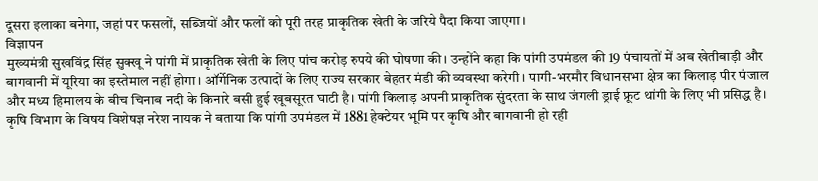दूसरा इलाका बनेगा, जहां पर फसलों, सब्जियों और फलों को पूरी तरह प्राकृतिक खेती के जरिये पैदा किया जाएगा।
विज्ञापन
मुख्यमंत्री सुखविंद्र सिंह सुक्खू ने पांगी में प्राकृतिक खेती के लिए पांच करोड़ रुपये की घोषणा की। उन्होंने कहा कि पांगी उपमंडल की 19 पंचायतों में अब खेतीबाड़ी और बागवानी में यूरिया का इस्तेमाल नहीं होगा। ऑर्गेनिक उत्पादों के लिए राज्य सरकार बेहतर मंडी की व्यवस्था करेगी। पागी-भरमौर विधानसभा क्षेत्र का किलाड़ पीर पंजाल और मध्य हिमालय के बीच चिनाब नदी के किनारे बसी हुई खूबसूरत घाटी है। पांगी किलाड़ अपनी प्राकृतिक सुंदरता के साथ जंगली ड्राई फ्रूट थांगी के लिए भी प्रसिद्ध है। कृषि विभाग के विषय विशेषज्ञ नरेश नायक ने बताया कि पांगी उपमंडल में 1881 हेक्टेयर भूमि पर कृषि और बागवानी हो रही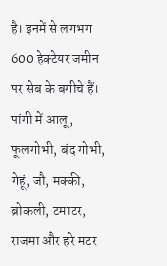है। इनमें से लगभग 600 हेक्टेयर जमीन पर सेब के बगीचे हैं। पांगी में आलू, फूलगोभी, बंद गोभी, गेहूं, जौ, मक्की, ब्रोकली, टमाटर, राजमा और हरे मटर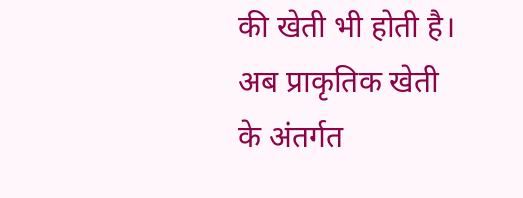की खेती भी होती है। अब प्राकृतिक खेती के अंतर्गत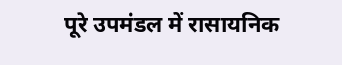पूरे उपमंडल में रासायनिक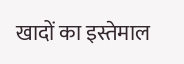खादों का इस्तेमाल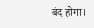बंद होगा।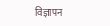विज्ञापन